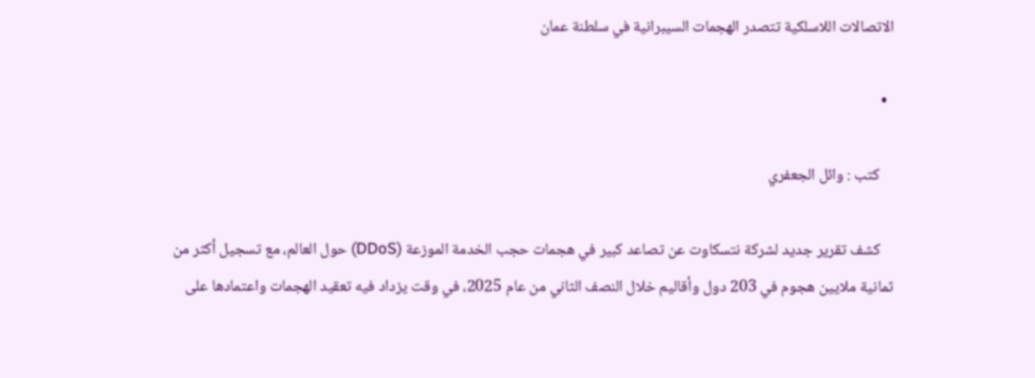الاتصالات اللاسلكية تتصدر الهجمات السيبرانية في سلطنة عمان

  •

    كتب : وائل الجعفري

    كشف تقرير جديد لشركة نتسكاوت عن تصاعد كبير في هجمات حجب الخدمة الموزعة (DDoS) حول العالم، مع تسجيل أكثر من ثمانية ملايين هجوم في 203 دول وأقاليم خلال النصف الثاني من عام 2025، في وقت يزداد فيه تعقيد الهجمات واعتمادها على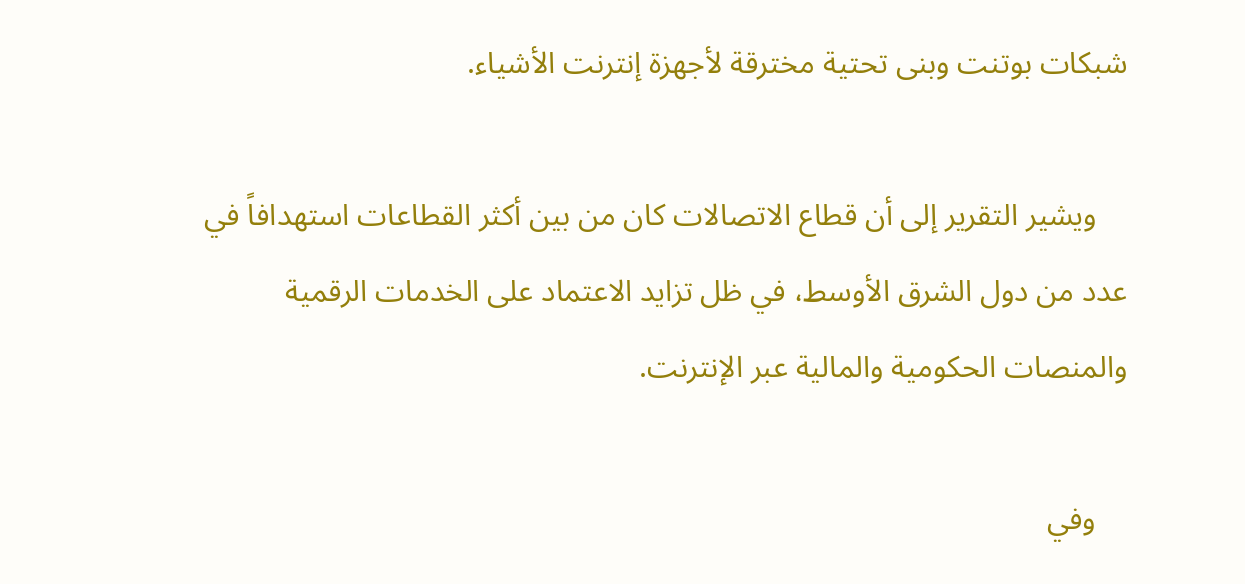شبكات بوتنت وبنى تحتية مخترقة لأجهزة إنترنت الأشياء.

    ويشير التقرير إلى أن قطاع الاتصالات كان من بين أكثر القطاعات استهدافاً في عدد من دول الشرق الأوسط، في ظل تزايد الاعتماد على الخدمات الرقمية والمنصات الحكومية والمالية عبر الإنترنت.

    وفي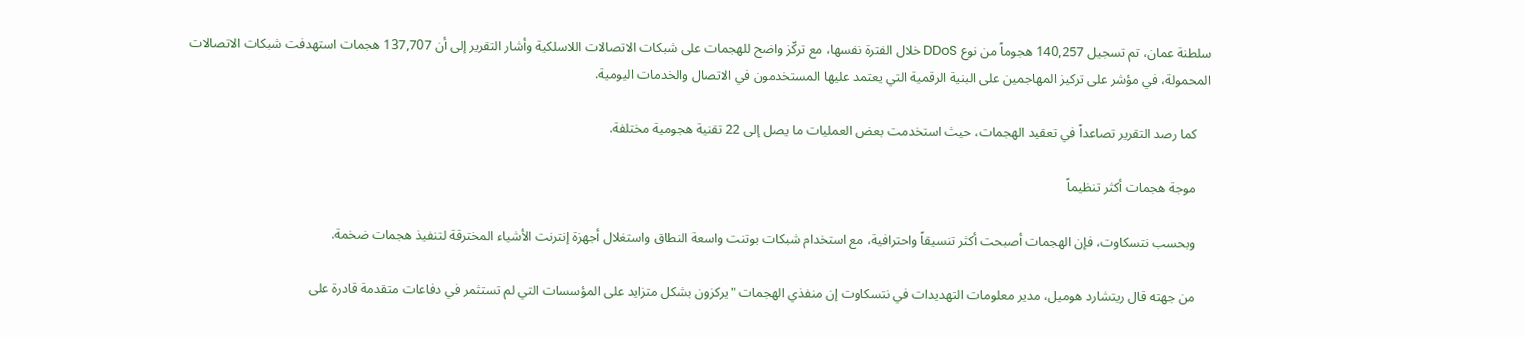سلطنة عمان، تم تسجيل 140,257 هجوماً من نوع DDoS خلال الفترة نفسها، مع تركّز واضح للهجمات على شبكات الاتصالات اللاسلكية وأشار التقرير إلى أن 137,707 هجمات استهدفت شبكات الاتصالات المحمولة، في مؤشر على تركيز المهاجمين على البنية الرقمية التي يعتمد عليها المستخدمون في الاتصال والخدمات اليومية.

    كما رصد التقرير تصاعداً في تعقيد الهجمات، حيث استخدمت بعض العمليات ما يصل إلى 22 تقنية هجومية مختلفة.

    موجة هجمات أكثر تنظيماً

    وبحسب نتسكاوت، فإن الهجمات أصبحت أكثر تنسيقاً واحترافية، مع استخدام شبكات بوتنت واسعة النطاق واستغلال أجهزة إنترنت الأشياء المخترقة لتنفيذ هجمات ضخمة.

    من جهته قال ريتشارد هوميل، مدير معلومات التهديدات في نتسكاوت إن منفذي الهجمات "يركزون بشكل متزايد على المؤسسات التي لم تستثمر في دفاعات متقدمة قادرة على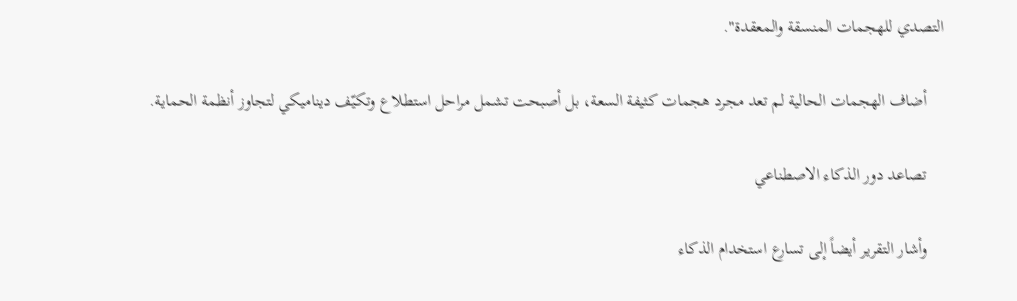التصدي للهجمات المنسقة والمعقدة".

    أضاف الهجمات الحالية لم تعد مجرد هجمات كثيفة السعة، بل أصبحت تشمل مراحل استطلاع وتكيّف ديناميكي لتجاوز أنظمة الحماية.

    تصاعد دور الذكاء الاصطناعي

    وأشار التقرير أيضاً إلى تسارع استخدام الذكاء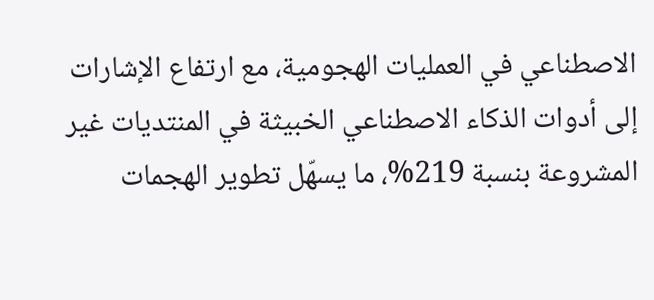الاصطناعي في العمليات الهجومية، مع ارتفاع الإشارات إلى أدوات الذكاء الاصطناعي الخبيثة في المنتديات غير المشروعة بنسبة 219%، ما يسهّل تطوير الهجمات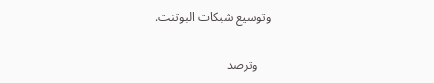وتوسيع شبكات البوتنت.

    وترصد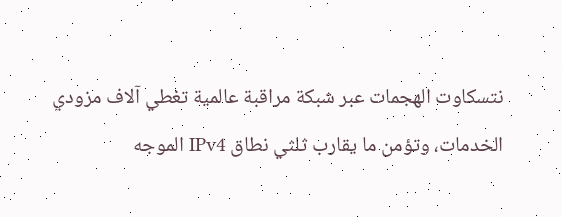نتسكاوت الهجمات عبر شبكة مراقبة عالمية تغطي آلاف مزودي الخدمات، وتؤمن ما يقارب ثلثي نطاق IPv4 الموجه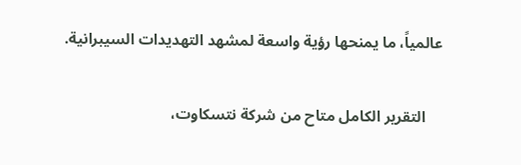عالمياً، ما يمنحها رؤية واسعة لمشهد التهديدات السيبرانية.

    التقرير الكامل متاح من شركة نتسكاوت،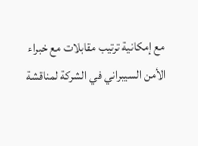مع إمكانية ترتيب مقابلات مع خبراء الأمن السيبراني في الشركة لمناقشة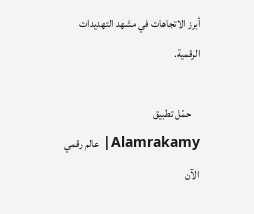أبرز الاتجاهات في مشهد التهديدات الرقمية.

    حمّل تطبيق Alamrakamy| عالم رقمي الآن